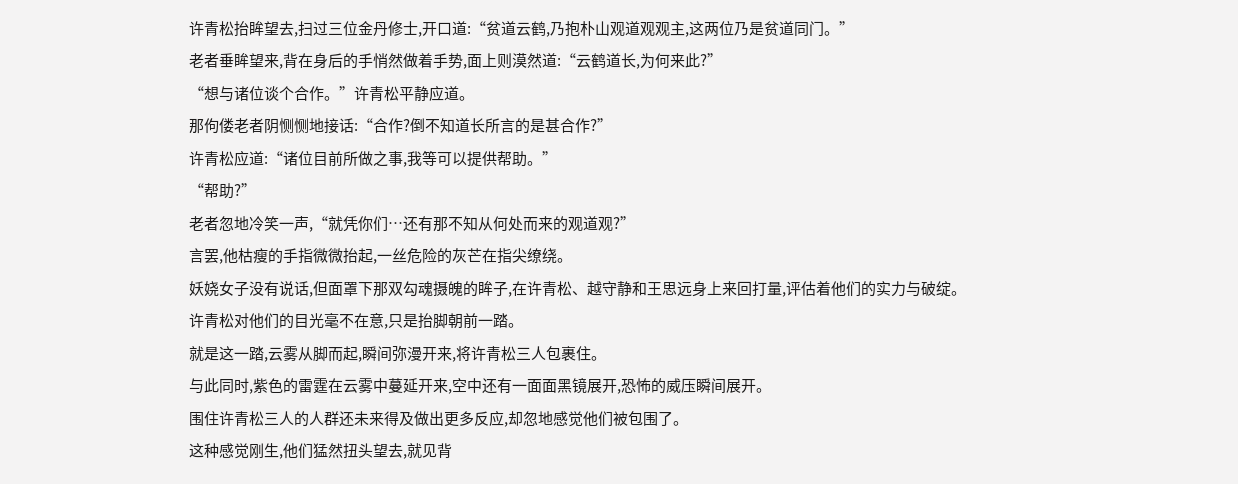许青松抬眸望去,扫过三位金丹修士,开口道:“贫道云鹤,乃抱朴山观道观观主,这两位乃是贫道同门。”
老者垂眸望来,背在身后的手悄然做着手势,面上则漠然道:“云鹤道长,为何来此?”
“想与诸位谈个合作。”许青松平静应道。
那佝偻老者阴恻恻地接话:“合作?倒不知道长所言的是甚合作?”
许青松应道:“诸位目前所做之事,我等可以提供帮助。”
“帮助?”
老者忽地冷笑一声,“就凭你们…还有那不知从何处而来的观道观?”
言罢,他枯瘦的手指微微抬起,一丝危险的灰芒在指尖缭绕。
妖娆女子没有说话,但面罩下那双勾魂摄魄的眸子,在许青松、越守静和王思远身上来回打量,评估着他们的实力与破绽。
许青松对他们的目光毫不在意,只是抬脚朝前一踏。
就是这一踏,云雾从脚而起,瞬间弥漫开来,将许青松三人包裹住。
与此同时,紫色的雷霆在云雾中蔓延开来,空中还有一面面黑镜展开,恐怖的威压瞬间展开。
围住许青松三人的人群还未来得及做出更多反应,却忽地感觉他们被包围了。
这种感觉刚生,他们猛然扭头望去,就见背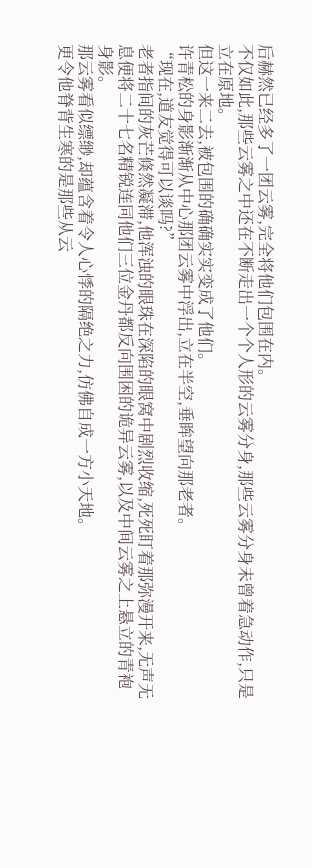后赫然已经多了一团云雾,完全将他们包围在内。
不仅如此,那些云雾之中还在不断走出一个个人形的云雾分身,那些云雾分身未曾着急动作,只是立在原地。
但这一来二去,被包围的确确实实变成了他们。
许青松的身影渐渐从中心那团云雾中浮出,立在半空,垂眸望向那老者。
“现在,道友觉得可以谈吗?”
老者指间的灰芒倏然凝滞,他浑浊的眼珠在深陷的眼窝中剧烈收缩,死死盯着那弥漫开来,无声无息便将二十七名精锐连同他们三位金丹都反向围困的诡异云雾,以及中间云雾之上悬立的青袍身影。
那云雾看似缥缈,却蕴含着令人心悸的隔绝之力,仿佛自成一方小天地。
更令他脊背生寒的是那些从云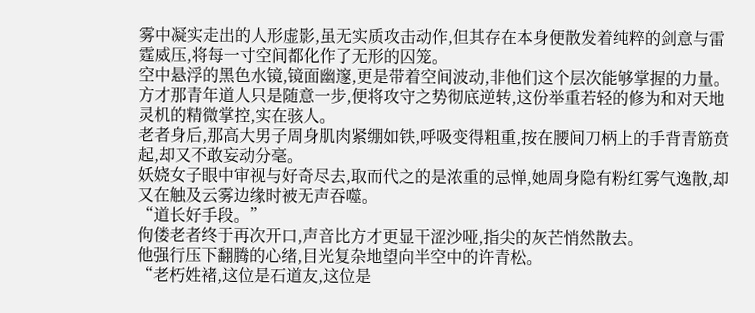雾中凝实走出的人形虚影,虽无实质攻击动作,但其存在本身便散发着纯粹的剑意与雷霆威压,将每一寸空间都化作了无形的囚笼。
空中悬浮的黑色水镜,镜面幽邃,更是带着空间波动,非他们这个层次能够掌握的力量。
方才那青年道人只是随意一步,便将攻守之势彻底逆转,这份举重若轻的修为和对天地灵机的精微掌控,实在骇人。
老者身后,那高大男子周身肌肉紧绷如铁,呼吸变得粗重,按在腰间刀柄上的手背青筋贲起,却又不敢妄动分毫。
妖娆女子眼中审视与好奇尽去,取而代之的是浓重的忌惮,她周身隐有粉红雾气逸散,却又在触及云雾边缘时被无声吞噬。
“道长好手段。”
佝偻老者终于再次开口,声音比方才更显干涩沙哑,指尖的灰芒悄然散去。
他强行压下翻腾的心绪,目光复杂地望向半空中的许青松。
“老朽姓褚,这位是石道友,这位是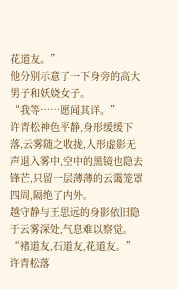花道友。”
他分别示意了一下身旁的高大男子和妖娆女子。
“我等……愿闻其详。”
许青松神色平静,身形缓缓下落,云雾随之收拢,人形虚影无声退入雾中,空中的黑镜也隐去锋芒,只留一层薄薄的云霭笼罩四周,隔绝了内外。
越守静与王思远的身影依旧隐于云雾深处,气息难以察觉。
“褚道友,石道友,花道友。”
许青松落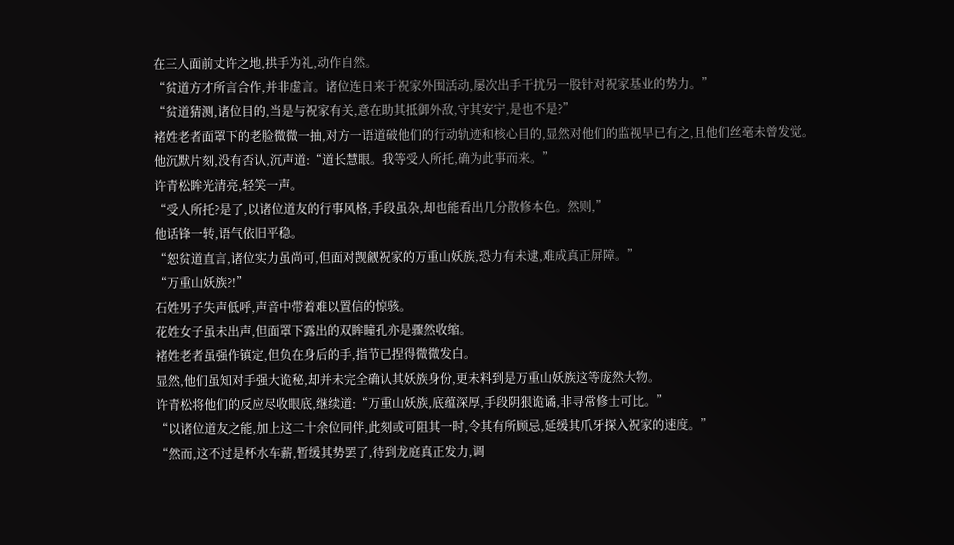在三人面前丈许之地,拱手为礼,动作自然。
“贫道方才所言合作,并非虚言。诸位连日来于祝家外围活动,屡次出手干扰另一股针对祝家基业的势力。”
“贫道猜测,诸位目的,当是与祝家有关,意在助其抵御外敌,守其安宁,是也不是?”
褚姓老者面罩下的老脸微微一抽,对方一语道破他们的行动轨迹和核心目的,显然对他们的监视早已有之,且他们丝毫未曾发觉。
他沉默片刻,没有否认,沉声道:“道长慧眼。我等受人所托,确为此事而来。”
许青松眸光清亮,轻笑一声。
“受人所托?是了,以诸位道友的行事风格,手段虽杂,却也能看出几分散修本色。然则,”
他话锋一转,语气依旧平稳。
“恕贫道直言,诸位实力虽尚可,但面对觊觎祝家的万重山妖族,恐力有未逮,难成真正屏障。”
“万重山妖族?!”
石姓男子失声低呼,声音中带着难以置信的惊骇。
花姓女子虽未出声,但面罩下露出的双眸瞳孔亦是骤然收缩。
褚姓老者虽强作镇定,但负在身后的手,指节已捏得微微发白。
显然,他们虽知对手强大诡秘,却并未完全确认其妖族身份,更未料到是万重山妖族这等庞然大物。
许青松将他们的反应尽收眼底,继续道:“万重山妖族,底蕴深厚,手段阴狠诡谲,非寻常修士可比。”
“以诸位道友之能,加上这二十余位同伴,此刻或可阻其一时,令其有所顾忌,延缓其爪牙探入祝家的速度。”
“然而,这不过是杯水车薪,暂缓其势罢了,待到龙庭真正发力,调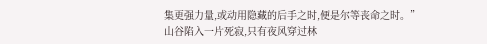集更强力量,或动用隐藏的后手之时,便是尔等丧命之时。”
山谷陷入一片死寂,只有夜风穿过林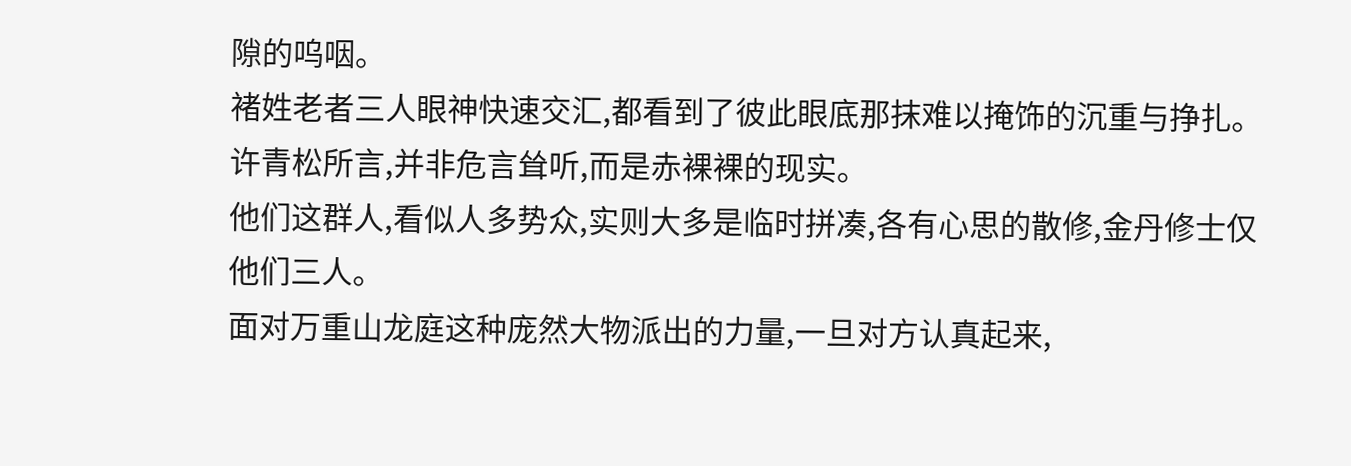隙的呜咽。
褚姓老者三人眼神快速交汇,都看到了彼此眼底那抹难以掩饰的沉重与挣扎。
许青松所言,并非危言耸听,而是赤裸裸的现实。
他们这群人,看似人多势众,实则大多是临时拼凑,各有心思的散修,金丹修士仅他们三人。
面对万重山龙庭这种庞然大物派出的力量,一旦对方认真起来,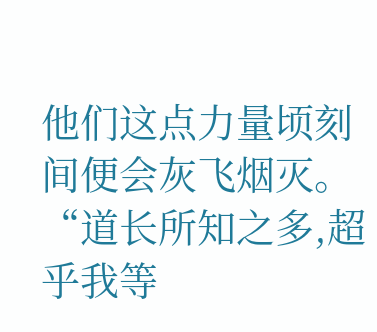他们这点力量顷刻间便会灰飞烟灭。
“道长所知之多,超乎我等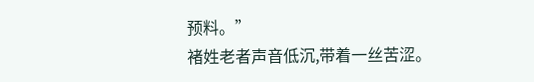预料。”
褚姓老者声音低沉,带着一丝苦涩。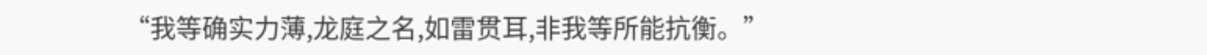“我等确实力薄,龙庭之名,如雷贯耳,非我等所能抗衡。”